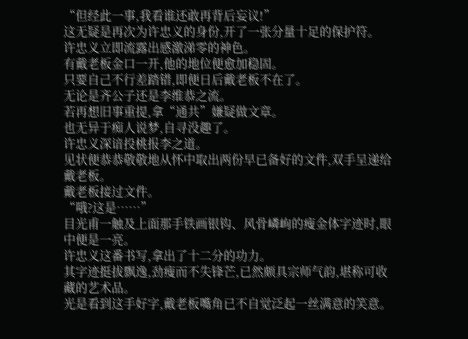“但经此一事,我看谁还敢再背后妄议!”
这无疑是再次为许忠义的身份,开了一张分量十足的保护符。
许忠义立即流露出感激涕零的神色。
有戴老板金口一开,他的地位便愈加稳固。
只要自己不行差踏错,即便日后戴老板不在了。
无论是齐公子还是李维恭之流。
若再想旧事重提,拿“通共”嫌疑做文章。
也无异于痴人说梦,自寻没趣了。
许忠义深谙投桃报李之道。
见状便恭恭敬敬地从怀中取出两份早已备好的文件,双手呈递给戴老板。
戴老板接过文件。
“哦?这是……”
目光甫一触及上面那手铁画银钩、风骨嶙峋的瘦金体字迹时,眼中便是一亮。
许忠义这番书写,拿出了十二分的功力。
其字迹挺拔飘逸,劲瘦而不失锋芒,已然颇具宗师气韵,堪称可收藏的艺术品。
光是看到这手好字,戴老板嘴角已不自觉泛起一丝满意的笑意。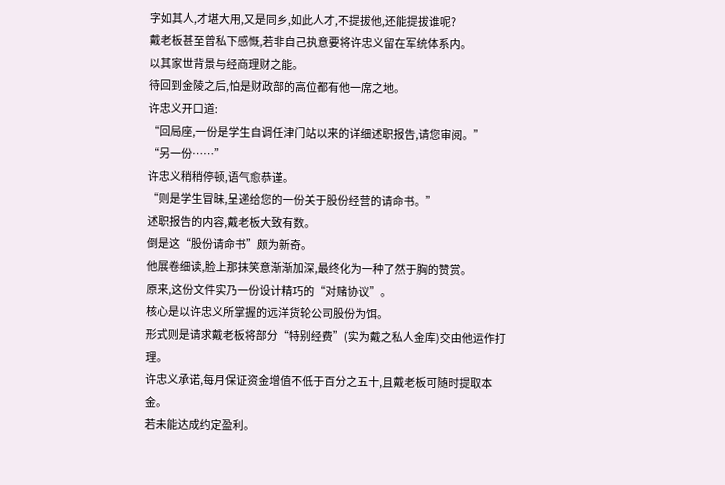字如其人,才堪大用,又是同乡,如此人才,不提拔他,还能提拔谁呢?
戴老板甚至曾私下感慨,若非自己执意要将许忠义留在军统体系内。
以其家世背景与经商理财之能。
待回到金陵之后,怕是财政部的高位都有他一席之地。
许忠义开口道:
“回局座,一份是学生自调任津门站以来的详细述职报告,请您审阅。”
“另一份……”
许忠义稍稍停顿,语气愈恭谨。
“则是学生冒昧,呈递给您的一份关于股份经营的请命书。”
述职报告的内容,戴老板大致有数。
倒是这“股份请命书”颇为新奇。
他展卷细读,脸上那抹笑意渐渐加深,最终化为一种了然于胸的赞赏。
原来,这份文件实乃一份设计精巧的“对赌协议”。
核心是以许忠义所掌握的远洋货轮公司股份为饵。
形式则是请求戴老板将部分“特别经费”(实为戴之私人金库)交由他运作打理。
许忠义承诺,每月保证资金增值不低于百分之五十,且戴老板可随时提取本金。
若未能达成约定盈利。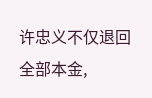许忠义不仅退回全部本金,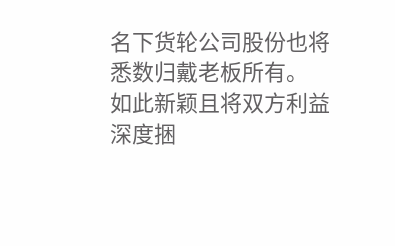名下货轮公司股份也将悉数归戴老板所有。
如此新颖且将双方利益深度捆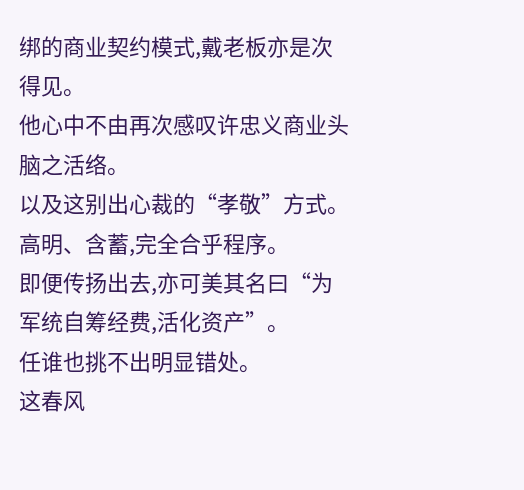绑的商业契约模式,戴老板亦是次得见。
他心中不由再次感叹许忠义商业头脑之活络。
以及这别出心裁的“孝敬”方式。
高明、含蓄,完全合乎程序。
即便传扬出去,亦可美其名曰“为军统自筹经费,活化资产”。
任谁也挑不出明显错处。
这春风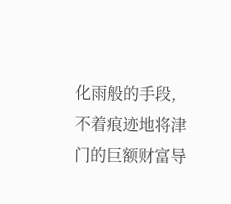化雨般的手段,不着痕迹地将津门的巨额财富导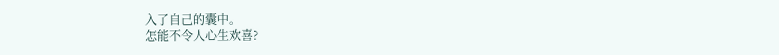入了自己的囊中。
怎能不令人心生欢喜?